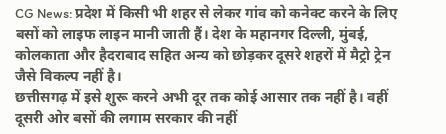CG News: प्रदेश में किसी भी शहर से लेकर गांव को कनेक्ट करने के लिए बसों को लाइफ लाइन मानी जाती हैं। देश के महानगर दिल्ली, मुंबई, कोलकाता और हैदराबाद सहित अन्य को छोड़कर दूसरे शहरों में मैट्रो ट्रेन जैसे विकल्प नहीं है।
छत्तीसगढ़ में इसे शुरू करने अभी दूर तक कोई आसार तक नहीं है। वहीं दूसरी ओर बसों की लगाम सरकार की नहीं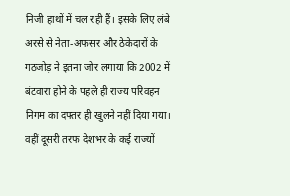निजी हाथों में चल रही हैं। इसके लिए लंबे अरसे से नेता-अफसर और ठेकेदारों के गठजोड़ ने इतना जोर लगाया कि 2002 में बंटवारा होने के पहले ही राज्य परिवहन निगम का दफ्तर ही खुलने नहीं दिया गया।
वहीं दूसरी तरफ देशभर के कई राज्यों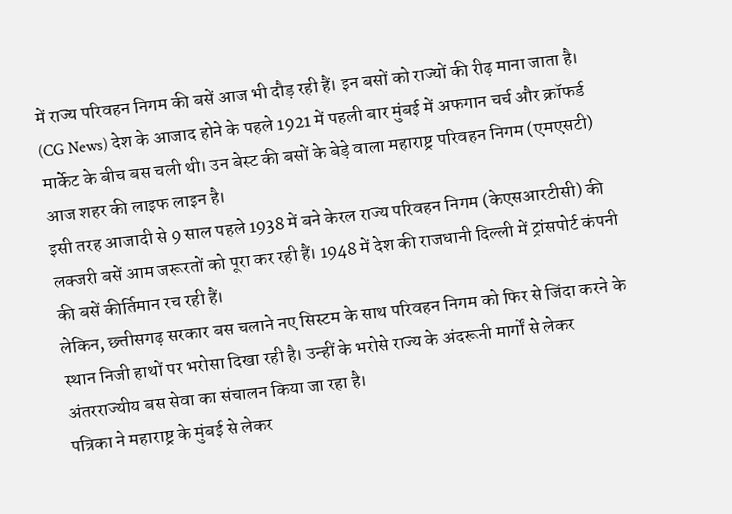में राज्य परिवहन निगम की बसें आज भी दौड़ रही हैं। इन बसों को राज्यों की रीढ़ माना जाता है। (CG News) देश के आजाद होने के पहले 1921 में पहली बार मुंबई में अफगान चर्च और क्रॉफर्ड मार्केट के बीच बस चली थी। उन बेस्ट की बसों के बेड़े वाला महाराष्ट्र परिवहन निगम (एमएसटी) आज शहर की लाइफ लाइन है।
इसी तरह आजादी से 9 साल पहले 1938 में बने केरल राज्य परिवहन निगम (केएसआरटीसी) की लक्जरी बसें आम जरूरतों को पूरा कर रही हैं। 1948 में देश की राजधानी दिल्ली में ट्रांसपोर्ट कंपनी की बसें कीर्तिमान रच रही हैं।
लेकिन, छ्त्तीसगढ़ सरकार बस चलाने नए सिस्टम के साथ परिवहन निगम को फिर से जिंदा करने के स्थान निजी हाथों पर भरोसा दिखा रही है। उन्हीं के भरोसे राज्य के अंदरूनी मार्गों से लेकर अंतरराज्यीय बस सेवा का संचालन किया जा रहा है।
पत्रिका ने महाराष्ट्र के मुंबई से लेकर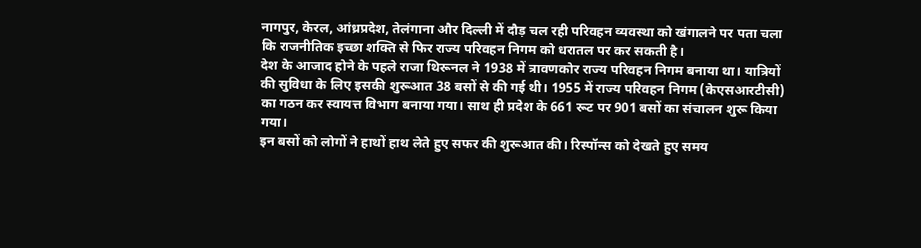नागपुर, केरल, आंध्रप्रदेश, तेलंगाना और दिल्ली में दौड़ चल रही परिवहन व्यवस्था को खंगालने पर पता चला कि राजनीतिक इच्छा शक्ति से फिर राज्य परिवहन निगम को धरातल पर कर सकती है।
देश के आजाद होने के पहले राजा थिरूनल ने 1938 में त्रावणकोर राज्य परिवहन निगम बनाया था। यात्रियों की सुविधा के लिए इसकी शुरूआत 38 बसों से की गई थी। 1955 में राज्य परिवहन निगम (केएसआरटीसी) का गठन कर स्वायत्त विभाग बनाया गया। साथ ही प्रदेश के 661 रूट पर 901 बसों का संचालन शुरू किया गया।
इन बसों को लोगों ने हाथों हाथ लेते हुए सफर की शुरूआत की। रिस्पॉन्स को देखते हुए समय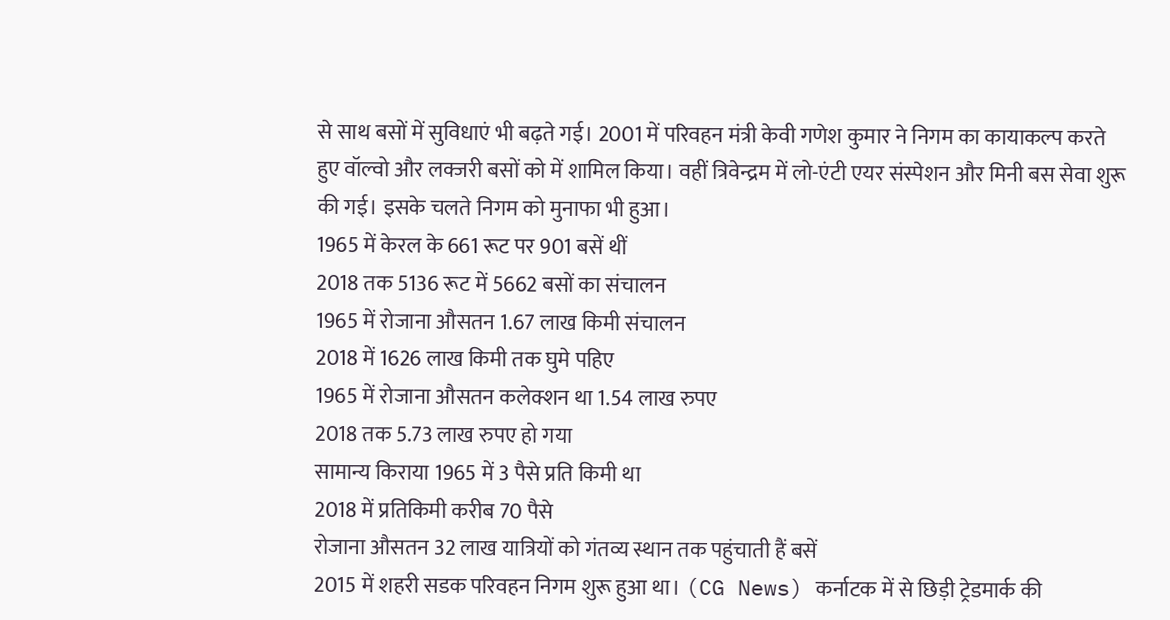से साथ बसों में सुविधाएं भी बढ़ते गई। 2001 में परिवहन मंत्री केवी गणेश कुमार ने निगम का कायाकल्प करते हुए वॉल्वो और लक्जरी बसों को में शामिल किया। वहीं त्रिवेन्द्रम में लो-एंटी एयर संस्पेशन और मिनी बस सेवा शुरू की गई। इसके चलते निगम को मुनाफा भी हुआ।
1965 में केरल के 661 रूट पर 901 बसें थीं
2018 तक 5136 रूट में 5662 बसों का संचालन
1965 में रोजाना औसतन 1.67 लाख किमी संचालन
2018 में 1626 लाख किमी तक घुमे पहिए
1965 में रोजाना औसतन कलेक्शन था 1.54 लाख रुपए
2018 तक 5.73 लाख रुपए हो गया
सामान्य किराया 1965 में 3 पैसे प्रति किमी था
2018 में प्रतिकिमी करीब 70 पैसे
रोजाना औसतन 32 लाख यात्रियों को गंतव्य स्थान तक पहुंचाती हैं बसें
2015 में शहरी सडक परिवहन निगम शुरू हुआ था। (CG News) कर्नाटक में से छिड़ी ट्रेडमार्क की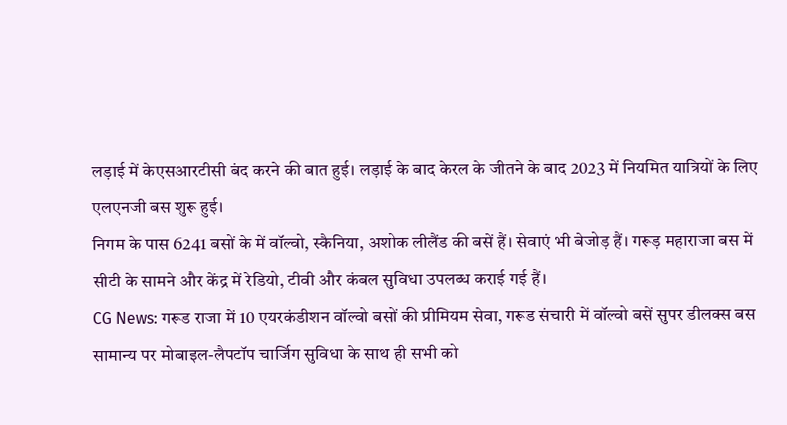लड़ाई में केएसआरटीसी बंद करने की बात हुई। लड़ाई के बाद केरल के जीतने के बाद 2023 में नियमित यात्रियों के लिए एलएनजी बस शुरू हुई।
निगम के पास 6241 बसों के में वॉल्वो, स्कैनिया, अशोक लीलैंड की बसें हैं। सेवाएं भी बेजोड़ हैं। गरूड़ महाराजा बस में सीटी के सामने और केंद्र में रेडियो, टीवी और कंबल सुविधा उपलब्ध कराई गई हैं।
CG News: गरूड राजा में 10 एयरकंडीशन वॉल्वो बसों की प्रीमियम सेवा, गरूड संचारी में वॉल्वो बसें सुपर डीलक्स बस सामान्य पर मोबाइल-लैपटॉप चार्जिग सुविधा के साथ ही सभी को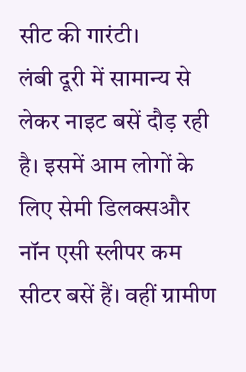सीट की गारंटी।
लंबी दूरी में सामान्य से लेकर नाइट बसें दौड़ रही है। इसमें आम लोगों के लिए सेमी डिलक्सऔर नॉन एसी स्लीपर कम सीटर बसें हैं। वहीं ग्रामीण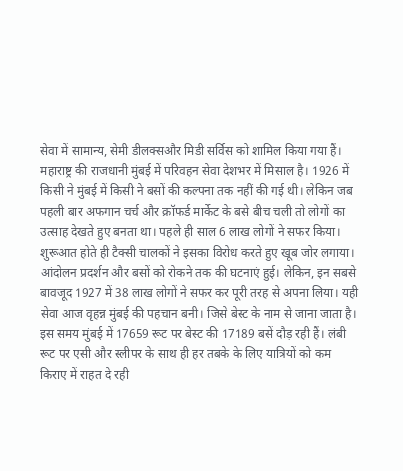सेवा में सामान्य, सेमी डीलक्सऔर मिडी सर्विस को शामिल किया गया हैं।
महाराष्ट्र की राजधानी मुंबई में परिवहन सेवा देशभर में मिसाल है। 1926 में किसी ने मुंबई में किसी ने बसों की कल्पना तक नहीं की गई थी। लेकिन जब पहली बार अफगान चर्च और क्रॉफर्ड मार्केट के बसे बीच चली तो लोगों का उत्साह देखते हुए बनता था। पहले ही साल 6 लाख लोगों ने सफर किया।
शुरूआत होते ही टैक्सी चालकों ने इसका विरोध करते हुए खूब जोर लगाया। आंदोलन प्रदर्शन और बसों को रोकने तक की घटनाएं हुई। लेकिन, इन सबसे बावजूद 1927 में 38 लाख लोगों ने सफर कर पूरी तरह से अपना लिया। यही सेवा आज वृहन्न मुंबई की पहचान बनी। जिसे बेस्ट के नाम से जाना जाता है। इस समय मुंबई में 17659 रूट पर बेस्ट की 17189 बसें दौड़ रही हैं। लंबी रूट पर एसी और स्लीपर के साथ ही हर तबके के लिए यात्रियों को कम किराए में राहत दे रही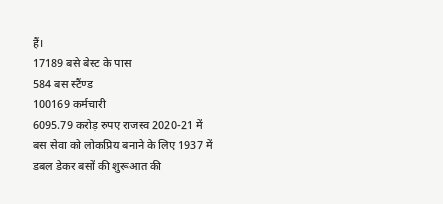हैं।
17189 बसे बेस्ट के पास
584 बस स्टैंण्ड
100169 कर्मचारी
6095.79 करोड़ रुपए राजस्व 2020-21 में
बस सेवा को लोकप्रिय बनाने के लिए 1937 में डबल डेकर बसों की शुरूआत की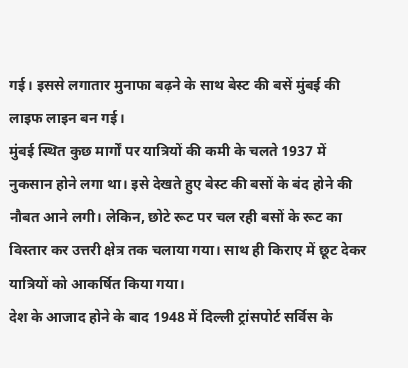गई। इससे लगातार मुनाफा बढ़ने के साथ बेस्ट की बसें मुंबई की लाइफ लाइन बन गई।
मुंबई स्थित कुछ मार्गों पर यात्रियों की कमी के चलते 1937 में नुकसान होने लगा था। इसे देखते हुए बेस्ट की बसों के बंद होने की नौबत आने लगी। लेकिन, छोटे रूट पर चल रही बसों के रूट का विस्तार कर उत्तरी क्षेत्र तक चलाया गया। साथ ही किराए में छूट देकर यात्रियों को आकर्षित किया गया।
देश के आजाद होने के बाद 1948 में दिल्ली ट्रांसपोर्ट सर्विस के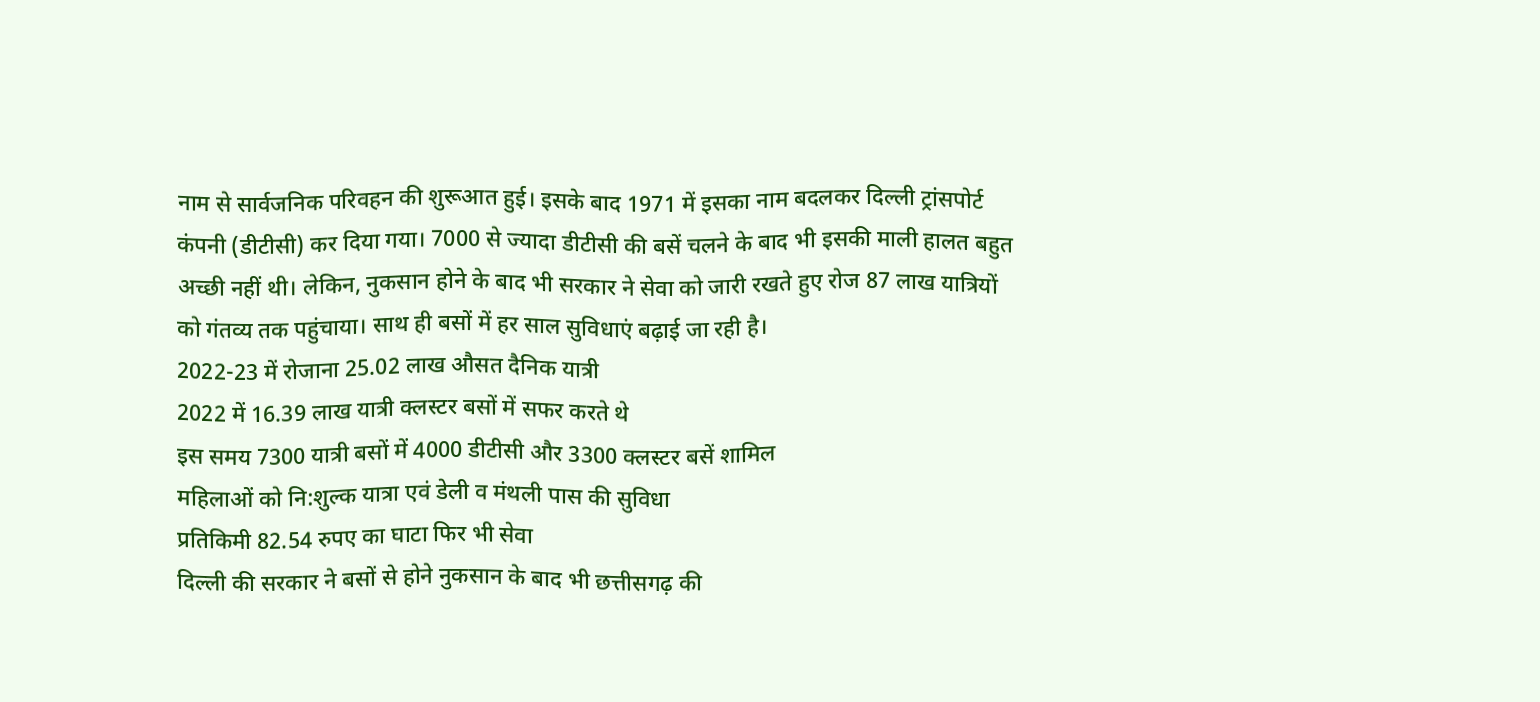नाम से सार्वजनिक परिवहन की शुरूआत हुई। इसके बाद 1971 में इसका नाम बदलकर दिल्ली ट्रांसपोर्ट कंपनी (डीटीसी) कर दिया गया। 7000 से ज्यादा डीटीसी की बसें चलने के बाद भी इसकी माली हालत बहुत अच्छी नहीं थी। लेकिन, नुकसान होने के बाद भी सरकार ने सेवा को जारी रखते हुए रोज 87 लाख यात्रियों को गंतव्य तक पहुंचाया। साथ ही बसों में हर साल सुविधाएं बढ़ाई जा रही है।
2022-23 में रोजाना 25.02 लाख औसत दैनिक यात्री
2022 में 16.39 लाख यात्री क्लस्टर बसों में सफर करते थे
इस समय 7300 यात्री बसों में 4000 डीटीसी और 3300 क्लस्टर बसें शामिल
महिलाओं को नि:शुल्क यात्रा एवं डेली व मंथली पास की सुविधा
प्रतिकिमी 82.54 रुपए का घाटा फिर भी सेवा
दिल्ली की सरकार ने बसों से होने नुकसान के बाद भी छत्तीसगढ़ की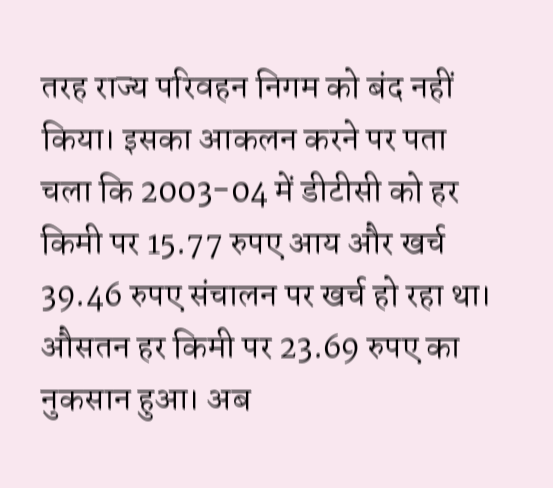तरह राज्य परिवहन निगम को बंद नहीं किया। इसका आकलन करने पर पता चला कि 2003-04 में डीटीसी को हर किमी पर 15.77 रुपए आय और खर्च 39.46 रुपए संचालन पर खर्च हो रहा था।
औसतन हर किमी पर 23.69 रुपए का नुकसान हुआ। अब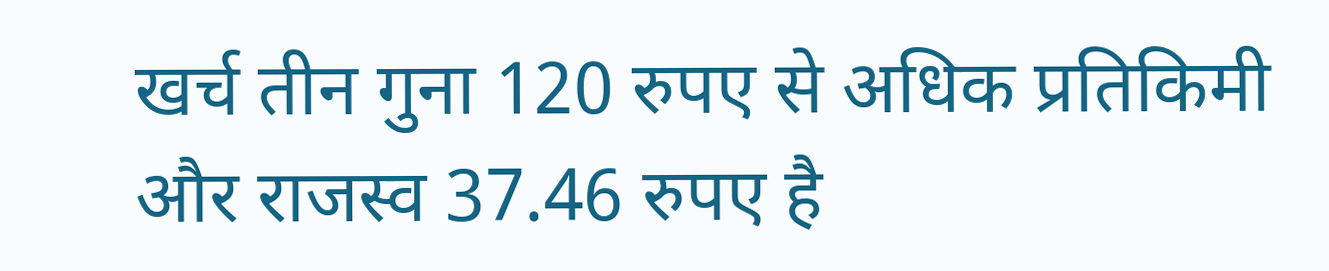खर्च तीन गुना 120 रुपए से अधिक प्रतिकिमी और राजस्व 37.46 रुपए है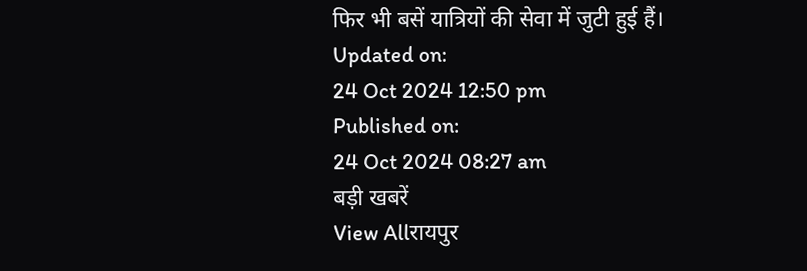फिर भी बसें यात्रियों की सेवा में जुटी हुई हैं।
Updated on:
24 Oct 2024 12:50 pm
Published on:
24 Oct 2024 08:27 am
बड़ी खबरें
View Allरायपुर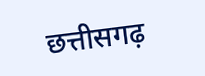छत्तीसगढ़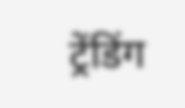ट्रेंडिंग